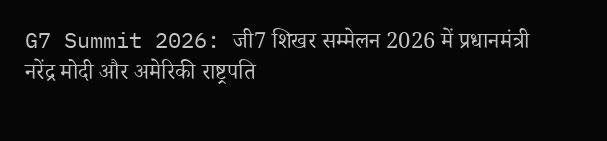G7 Summit 2026: जी7 शिखर सम्मेलन 2026 में प्रधानमंत्री नरेंद्र मोदी और अमेरिकी राष्ट्रपति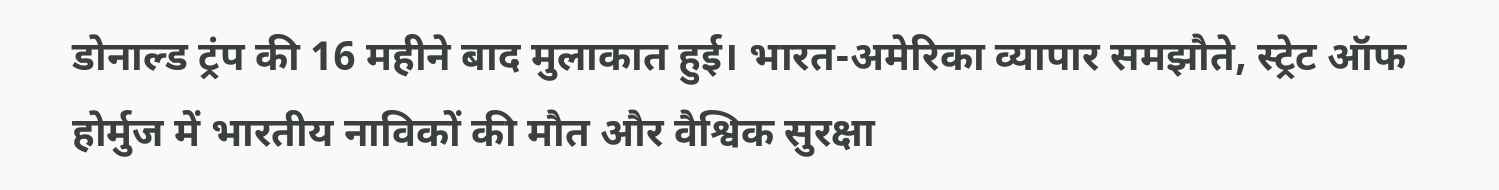डोनाल्ड ट्रंप की 16 महीने बाद मुलाकात हुई। भारत-अमेरिका व्यापार समझौते, स्ट्रेट ऑफ होर्मुज में भारतीय नाविकों की मौत और वैश्विक सुरक्षा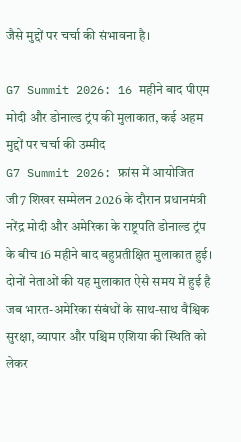जैसे मुद्दों पर चर्चा की संभावना है।

G7 Summit 2026: 16 महीने बाद पीएम मोदी और डोनाल्ड ट्रंप की मुलाकात, कई अहम मुद्दों पर चर्चा की उम्मीद
G7 Summit 2026: फ्रांस में आयोजित जी7 शिखर सम्मेलन 2026 के दौरान प्रधानमंत्री नरेंद्र मोदी और अमेरिका के राष्ट्रपति डोनाल्ड ट्रंप के बीच 16 महीने बाद बहुप्रतीक्षित मुलाकात हुई। दोनों नेताओं की यह मुलाकात ऐसे समय में हुई है जब भारत-अमेरिका संबंधों के साथ-साथ वैश्विक सुरक्षा, व्यापार और पश्चिम एशिया की स्थिति को लेकर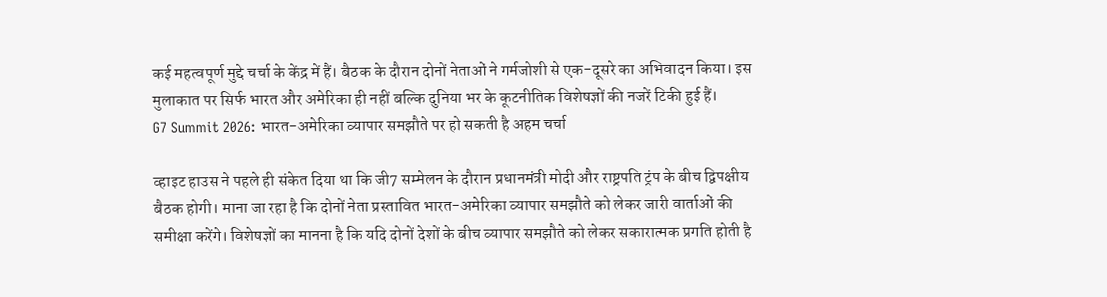कई महत्वपूर्ण मुद्दे चर्चा के केंद्र में हैं। बैठक के दौरान दोनों नेताओं ने गर्मजोशी से एक-दूसरे का अभिवादन किया। इस मुलाकात पर सिर्फ भारत और अमेरिका ही नहीं बल्कि दुनिया भर के कूटनीतिक विशेषज्ञों की नजरें टिकी हुई हैं।
G7 Summit 2026: भारत-अमेरिका व्यापार समझौते पर हो सकती है अहम चर्चा

व्हाइट हाउस ने पहले ही संकेत दिया था कि जी7 सम्मेलन के दौरान प्रधानमंत्री मोदी और राष्ट्रपति ट्रंप के बीच द्विपक्षीय बैठक होगी। माना जा रहा है कि दोनों नेता प्रस्तावित भारत-अमेरिका व्यापार समझौते को लेकर जारी वार्ताओं की समीक्षा करेंगे। विशेषज्ञों का मानना है कि यदि दोनों देशों के बीच व्यापार समझौते को लेकर सकारात्मक प्रगति होती है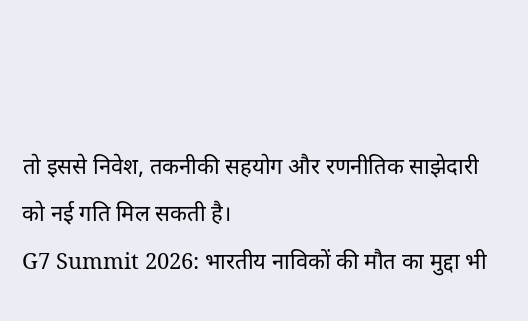तो इससे निवेश, तकनीकी सहयोग और रणनीतिक साझेदारी को नई गति मिल सकती है।
G7 Summit 2026: भारतीय नाविकों की मौत का मुद्दा भी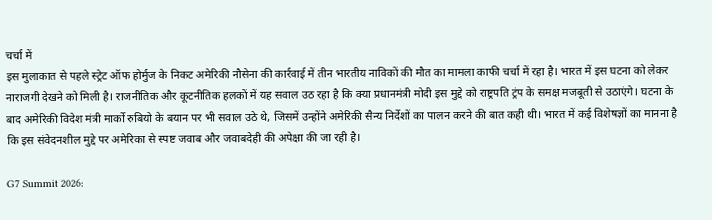चर्चा में
इस मुलाकात से पहले स्ट्रेट ऑफ होर्मुज के निकट अमेरिकी नौसेना की कार्रवाई में तीन भारतीय नाविकों की मौत का मामला काफी चर्चा में रहा है। भारत में इस घटना को लेकर नाराजगी देखने को मिली है। राजनीतिक और कूटनीतिक हलकों में यह सवाल उठ रहा है कि क्या प्रधानमंत्री मोदी इस मुद्दे को राष्ट्रपति ट्रंप के समक्ष मजबूती से उठाएंगे। घटना के बाद अमेरिकी विदेश मंत्री मार्को रुबियो के बयान पर भी सवाल उठे थे, जिसमें उन्होंने अमेरिकी सैन्य निर्देशों का पालन करने की बात कही थी। भारत में कई विशेषज्ञों का मानना है कि इस संवेदनशील मुद्दे पर अमेरिका से स्पष्ट जवाब और जवाबदेही की अपेक्षा की जा रही है।

G7 Summit 2026: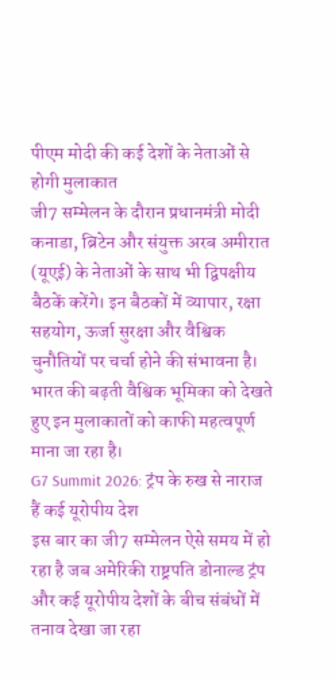पीएम मोदी की कई देशों के नेताओं से होगी मुलाकात
जी7 सम्मेलन के दौरान प्रधानमंत्री मोदी कनाडा, ब्रिटेन और संयुक्त अरब अमीरात (यूएई) के नेताओं के साथ भी द्विपक्षीय बैठकें करेंगे। इन बैठकों में व्यापार, रक्षा सहयोग, ऊर्जा सुरक्षा और वैश्विक चुनौतियों पर चर्चा होने की संभावना है। भारत की बढ़ती वैश्विक भूमिका को देखते हुए इन मुलाकातों को काफी महत्वपूर्ण माना जा रहा है।
G7 Summit 2026: ट्रंप के रुख से नाराज हैं कई यूरोपीय देश
इस बार का जी7 सम्मेलन ऐसे समय में हो रहा है जब अमेरिकी राष्ट्रपति डोनाल्ड ट्रंप और कई यूरोपीय देशों के बीच संबंधों में तनाव देखा जा रहा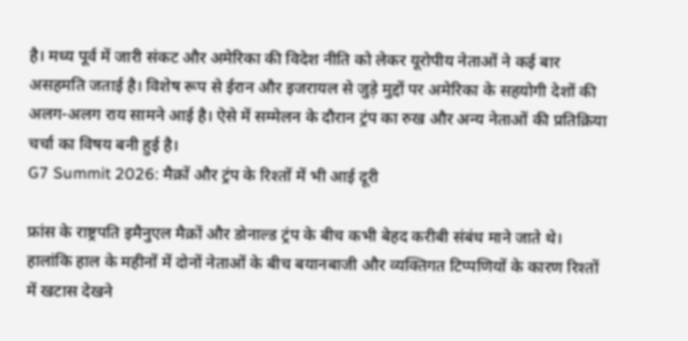है। मध्य पूर्व में जारी संकट और अमेरिका की विदेश नीति को लेकर यूरोपीय नेताओं ने कई बार असहमति जताई है। विशेष रूप से ईरान और इजरायल से जुड़े मुद्दों पर अमेरिका के सहयोगी देशों की अलग-अलग राय सामने आई है। ऐसे में सम्मेलन के दौरान ट्रंप का रुख और अन्य नेताओं की प्रतिक्रिया चर्चा का विषय बनी हुई है।
G7 Summit 2026: मैक्रों और ट्रंप के रिश्तों में भी आई दूरी

फ्रांस के राष्ट्रपति इमैनुएल मैक्रों और डोनाल्ड ट्रंप के बीच कभी बेहद करीबी संबंध माने जाते थे। हालांकि हाल के महीनों में दोनों नेताओं के बीच बयानबाजी और व्यक्तिगत टिप्पणियों के कारण रिश्तों में खटास देखने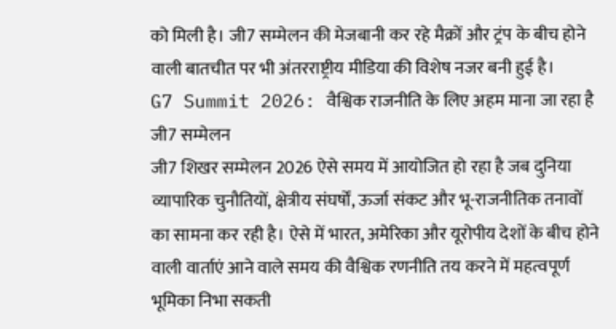को मिली है। जी7 सम्मेलन की मेजबानी कर रहे मैक्रों और ट्रंप के बीच होने वाली बातचीत पर भी अंतरराष्ट्रीय मीडिया की विशेष नजर बनी हुई है।
G7 Summit 2026: वैश्विक राजनीति के लिए अहम माना जा रहा है जी7 सम्मेलन
जी7 शिखर सम्मेलन 2026 ऐसे समय में आयोजित हो रहा है जब दुनिया व्यापारिक चुनौतियों, क्षेत्रीय संघर्षों, ऊर्जा संकट और भू-राजनीतिक तनावों का सामना कर रही है। ऐसे में भारत, अमेरिका और यूरोपीय देशों के बीच होने वाली वार्ताएं आने वाले समय की वैश्विक रणनीति तय करने में महत्वपूर्ण भूमिका निभा सकती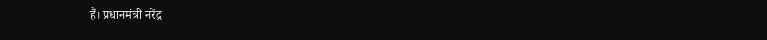हैं। प्रधानमंत्री नरेंद्र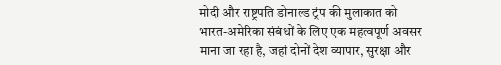मोदी और राष्ट्रपति डोनाल्ड ट्रंप की मुलाकात को भारत-अमेरिका संबंधों के लिए एक महत्वपूर्ण अवसर माना जा रहा है, जहां दोनों देश व्यापार, सुरक्षा और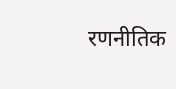रणनीतिक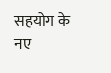सहयोग के नए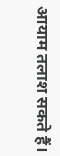आयाम तलाश सकते हैं।